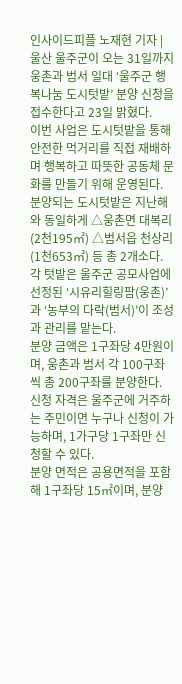인사이드피플 노재현 기자 | 울산 울주군이 오는 31일까지 웅촌과 범서 일대 ‘울주군 행복나눔 도시텃밭’ 분양 신청을 접수한다고 23일 밝혔다.
이번 사업은 도시텃밭을 통해 안전한 먹거리를 직접 재배하며 행복하고 따뜻한 공동체 문화를 만들기 위해 운영된다.
분양되는 도시텃밭은 지난해와 동일하게 △웅촌면 대복리(2천195㎡) △범서읍 천상리(1천653㎡) 등 총 2개소다.
각 텃밭은 울주군 공모사업에 선정된 ‘시유리힐링팜(웅촌)’과 ‘농부의 다락(범서)’이 조성과 관리를 맡는다.
분양 금액은 1구좌당 4만원이며, 웅촌과 범서 각 100구좌씩 총 200구좌를 분양한다.
신청 자격은 울주군에 거주하는 주민이면 누구나 신청이 가능하며, 1가구당 1구좌만 신청할 수 있다.
분양 면적은 공용면적을 포함해 1구좌당 15㎡이며, 분양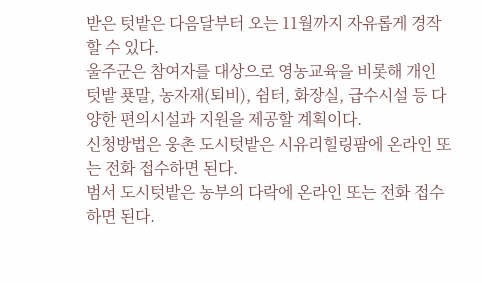받은 텃밭은 다음달부터 오는 11월까지 자유롭게 경작할 수 있다.
울주군은 참여자를 대상으로 영농교육을 비롯해 개인 텃밭 푯말, 농자재(퇴비), 쉼터, 화장실, 급수시설 등 다양한 편의시설과 지원을 제공할 계획이다.
신청방법은 웅촌 도시텃밭은 시유리힐링팜에 온라인 또는 전화 접수하면 된다.
범서 도시텃밭은 농부의 다락에 온라인 또는 전화 접수하면 된다.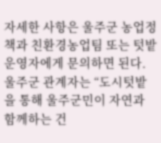자세한 사항은 울주군 농업정책과 친환경농업팀 또는 텃밭 운영자에게 문의하면 된다.
울주군 관계자는 “도시텃밭을 통해 울주군민이 자연과 함께하는 건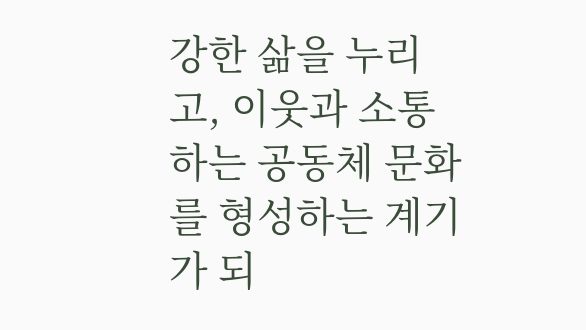강한 삶을 누리고, 이웃과 소통하는 공동체 문화를 형성하는 계기가 되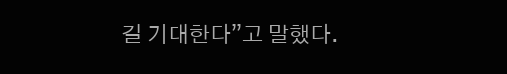길 기대한다”고 말했다.